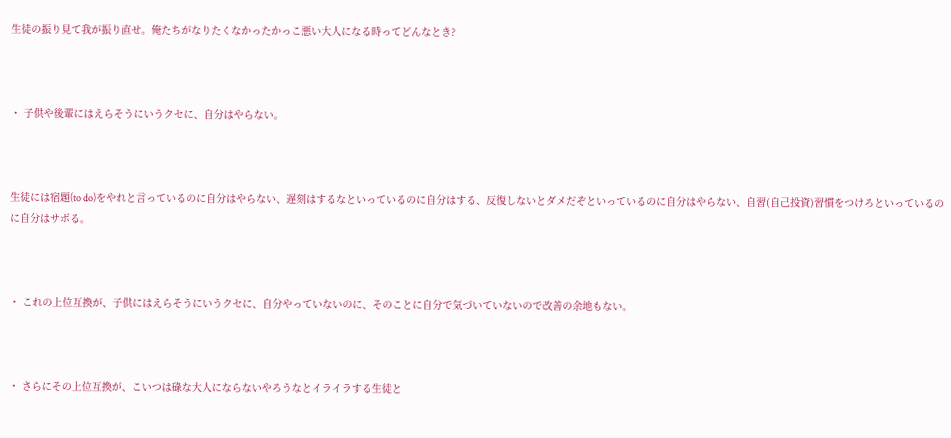生徒の振り見て我が振り直せ。俺たちがなりたくなかったかっこ悪い大人になる時ってどんなとき?



・ 子供や後輩にはえらそうにいうクセに、自分はやらない。



生徒には宿題(to do)をやれと言っているのに自分はやらない、遅刻はするなといっているのに自分はする、反復しないとダメだぞといっているのに自分はやらない、自習(自己投資)習慣をつけろといっているのに自分はサボる。



・ これの上位互換が、子供にはえらそうにいうクセに、自分やっていないのに、そのことに自分で気づいていないので改善の余地もない。



・ さらにその上位互換が、こいつは碌な大人にならないやろうなとイライラする生徒と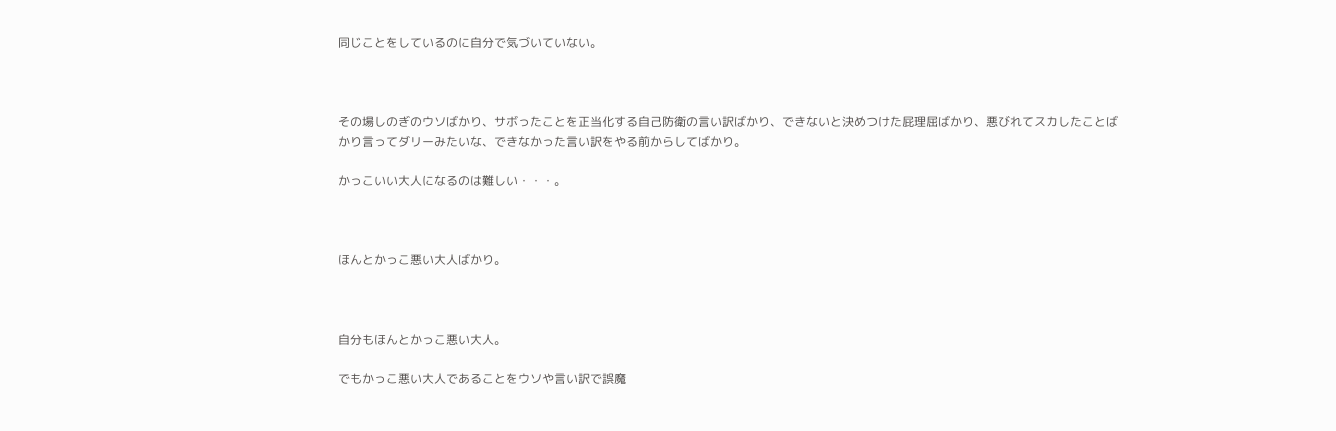同じことをしているのに自分で気づいていない。



その場しのぎのウソばかり、サボったことを正当化する自己防衛の言い訳ばかり、できないと決めつけた屁理屈ばかり、悪びれてスカしたことばかり言ってダリーみたいな、できなかった言い訳をやる前からしてばかり。

かっこいい大人になるのは難しい・・・。



ほんとかっこ悪い大人ばかり。



自分もほんとかっこ悪い大人。

でもかっこ悪い大人であることをウソや言い訳で誤魔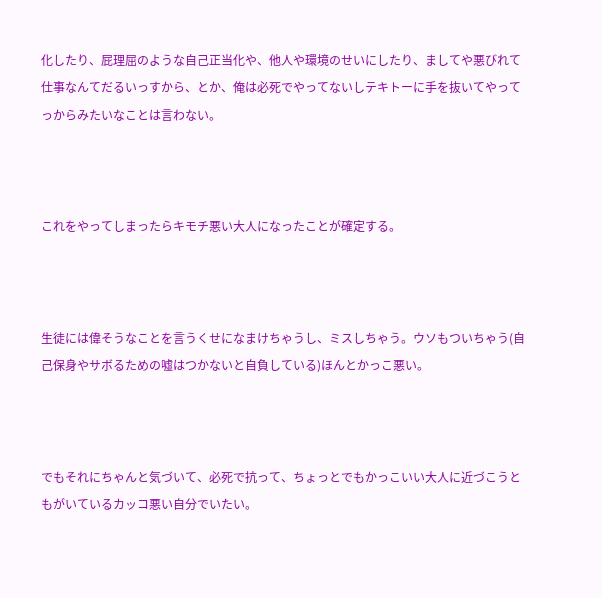化したり、屁理屈のような自己正当化や、他人や環境のせいにしたり、ましてや悪びれて仕事なんてだるいっすから、とか、俺は必死でやってないしテキトーに手を抜いてやってっからみたいなことは言わない。



これをやってしまったらキモチ悪い大人になったことが確定する。



生徒には偉そうなことを言うくせになまけちゃうし、ミスしちゃう。ウソもついちゃう(自己保身やサボるための嘘はつかないと自負している)ほんとかっこ悪い。



でもそれにちゃんと気づいて、必死で抗って、ちょっとでもかっこいい大人に近づこうともがいているカッコ悪い自分でいたい。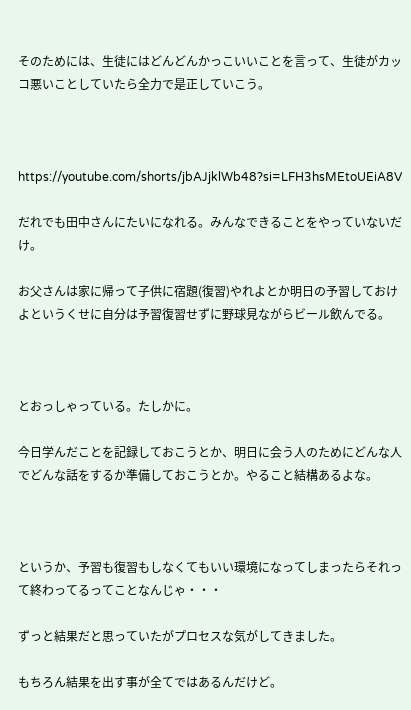そのためには、生徒にはどんどんかっこいいことを言って、生徒がカッコ悪いことしていたら全力で是正していこう。



https://youtube.com/shorts/jbAJjklWb48?si=LFH3hsMEtoUEiA8V

だれでも田中さんにたいになれる。みんなできることをやっていないだけ。

お父さんは家に帰って子供に宿題(復習)やれよとか明日の予習しておけよというくせに自分は予習復習せずに野球見ながらビール飲んでる。



とおっしゃっている。たしかに。

今日学んだことを記録しておこうとか、明日に会う人のためにどんな人でどんな話をするか準備しておこうとか。やること結構あるよな。



というか、予習も復習もしなくてもいい環境になってしまったらそれって終わってるってことなんじゃ・・・

ずっと結果だと思っていたがプロセスな気がしてきました。

もちろん結果を出す事が全てではあるんだけど。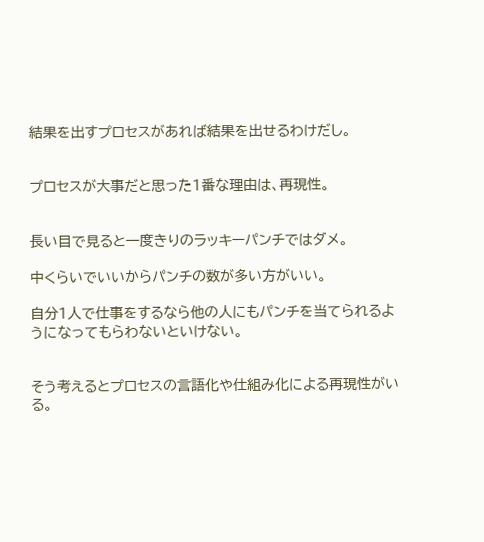結果を出すプロセスがあれば結果を出せるわけだし。


プロセスが大事だと思った1番な理由は、再現性。


長い目で見ると一度きりのラッキーパンチではダメ。

中くらいでいいからパンチの数が多い方がいい。

自分1人で仕事をするなら他の人にもパンチを当てられるようになってもらわないといけない。


そう考えるとプロセスの言語化や仕組み化による再現性がいる。